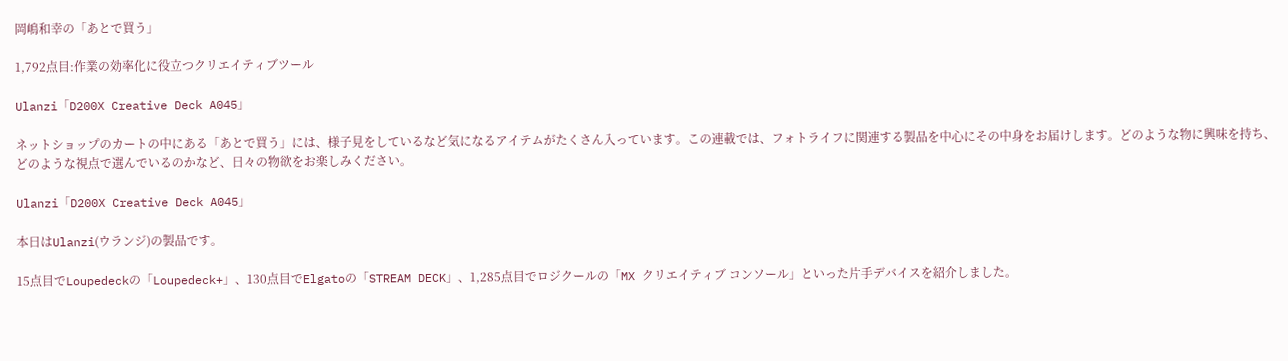岡嶋和幸の「あとで買う」

1,792点目:作業の効率化に役立つクリエイティブツール

Ulanzi「D200X Creative Deck A045」

ネットショップのカートの中にある「あとで買う」には、様子見をしているなど気になるアイテムがたくさん入っています。この連載では、フォトライフに関連する製品を中心にその中身をお届けします。どのような物に興味を持ち、どのような視点で選んでいるのかなど、日々の物欲をお楽しみください。

Ulanzi「D200X Creative Deck A045」

本日はUlanzi(ウランジ)の製品です。

15点目でLoupedeckの「Loupedeck+」、130点目でElgatoの「STREAM DECK」、1,285点目でロジクールの「MX クリエイティブ コンソール」といった片手デバイスを紹介しました。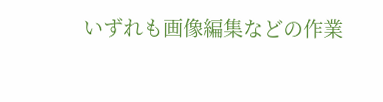いずれも画像編集などの作業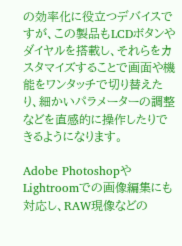の効率化に役立つデバイスですが、この製品もLCDボタンやダイヤルを搭載し、それらをカスタマイズすることで画面や機能をワンタッチで切り替えたり、細かいパラメーターの調整などを直感的に操作したりできるようになります。

Adobe PhotoshopやLightroomでの画像編集にも対応し、RAW現像などの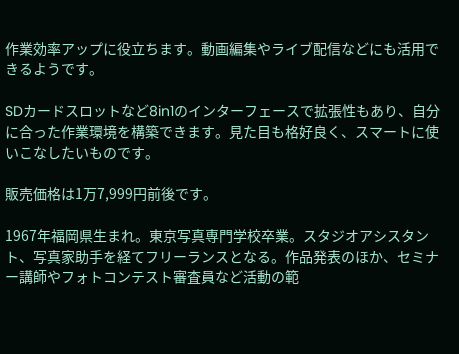作業効率アップに役立ちます。動画編集やライブ配信などにも活用できるようです。

SDカードスロットなど8in1のインターフェースで拡張性もあり、自分に合った作業環境を構築できます。見た目も格好良く、スマートに使いこなしたいものです。

販売価格は1万7,999円前後です。

1967年福岡県生まれ。東京写真専門学校卒業。スタジオアシスタント、写真家助手を経てフリーランスとなる。作品発表のほか、セミナー講師やフォトコンテスト審査員など活動の範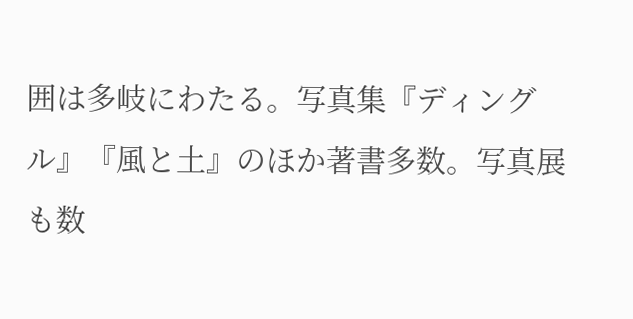囲は多岐にわたる。写真集『ディングル』『風と土』のほか著書多数。写真展も数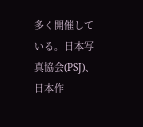多く開催している。日本写真協会(PSJ)、日本作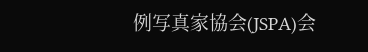例写真家協会(JSPA)会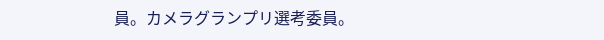員。カメラグランプリ選考委員。